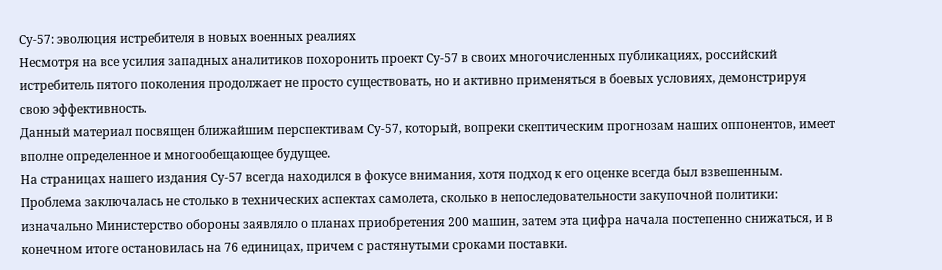Су-57: эволюция истребителя в новых военных реалиях
Несмотря на все усилия западных аналитиков похоронить проект Су-57 в своих многочисленных публикациях, российский истребитель пятого поколения продолжает не просто существовать, но и активно применяться в боевых условиях, демонстрируя свою эффективность.
Данный материал посвящен ближайшим перспективам Су-57, который, вопреки скептическим прогнозам наших оппонентов, имеет вполне определенное и многообещающее будущее.
На страницах нашего издания Су-57 всегда находился в фокусе внимания, хотя подход к его оценке всегда был взвешенным. Проблема заключалась не столько в технических аспектах самолета, сколько в непоследовательности закупочной политики: изначально Министерство обороны заявляло о планах приобретения 200 машин, затем эта цифра начала постепенно снижаться, и в конечном итоге остановилась на 76 единицах, причем с растянутыми сроками поставки.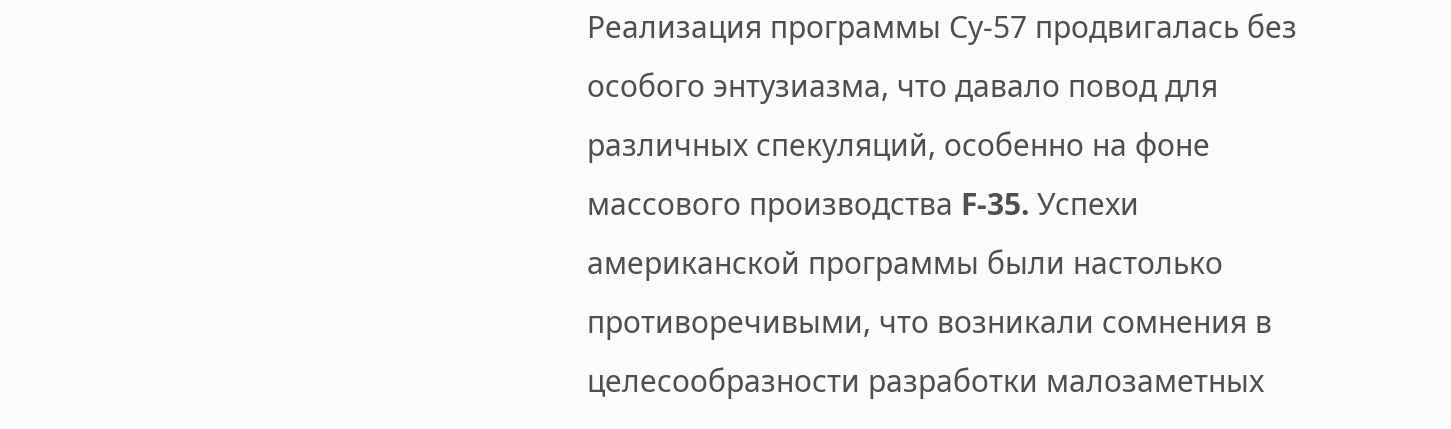Реализация программы Су-57 продвигалась без особого энтузиазма, что давало повод для различных спекуляций, особенно на фоне массового производства F-35. Успехи американской программы были настолько противоречивыми, что возникали сомнения в целесообразности разработки малозаметных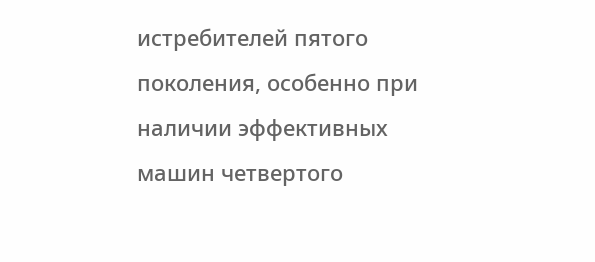истребителей пятого поколения, особенно при наличии эффективных машин четвертого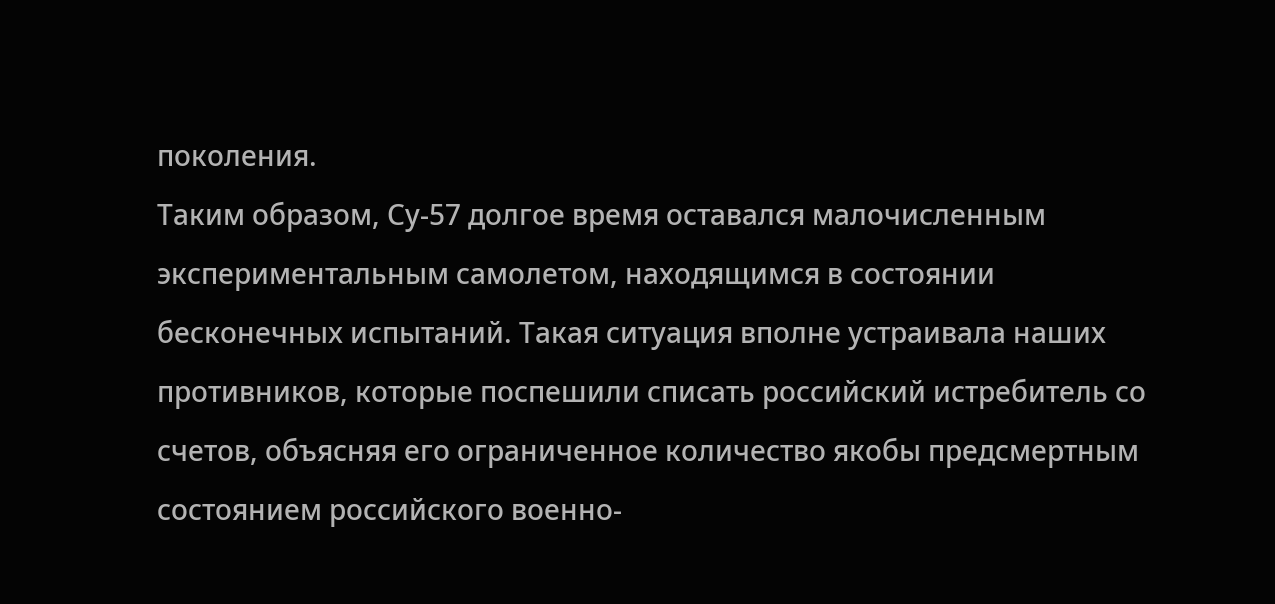поколения.
Таким образом, Су-57 долгое время оставался малочисленным экспериментальным самолетом, находящимся в состоянии бесконечных испытаний. Такая ситуация вполне устраивала наших противников, которые поспешили списать российский истребитель со счетов, объясняя его ограниченное количество якобы предсмертным состоянием российского военно-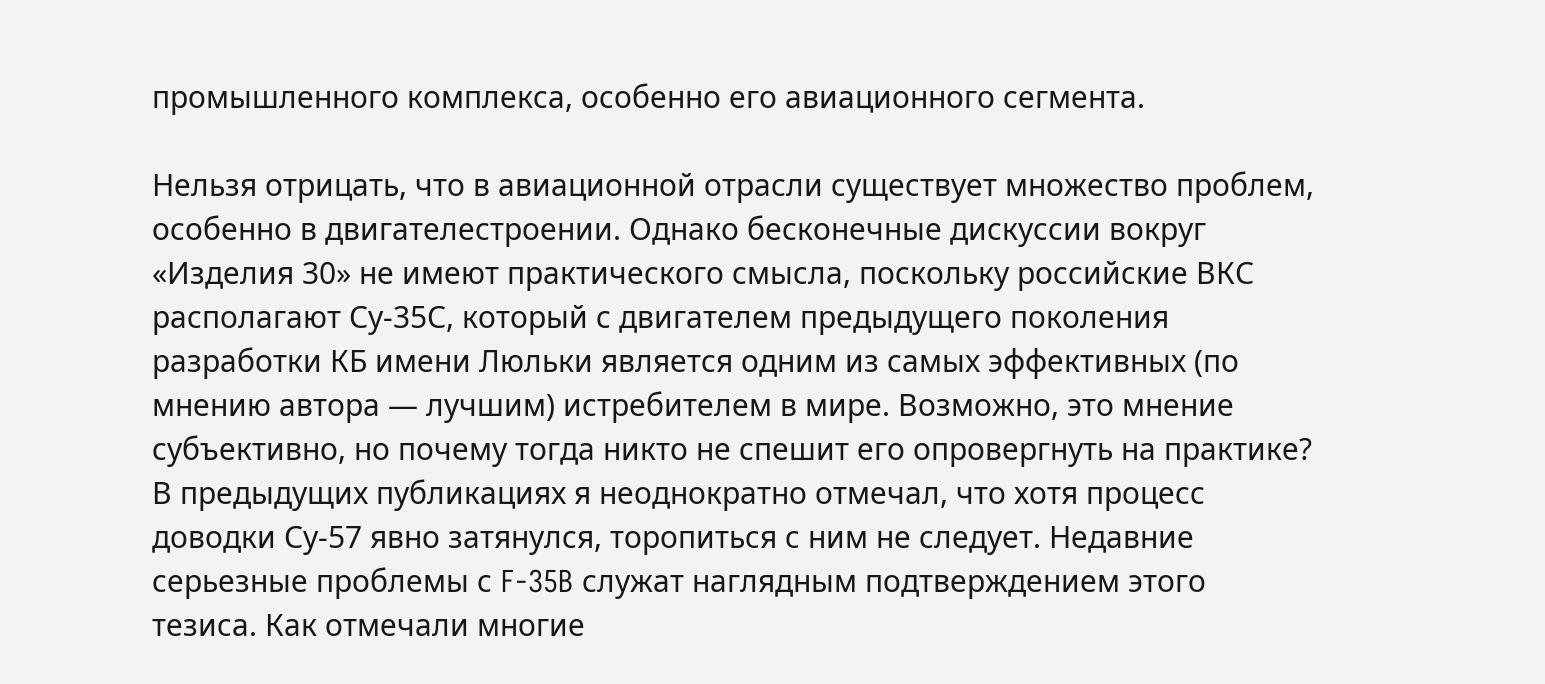промышленного комплекса, особенно его авиационного сегмента.

Нельзя отрицать, что в авиационной отрасли существует множество проблем, особенно в двигателестроении. Однако бесконечные дискуссии вокруг «Изделия 30» не имеют практического смысла, поскольку российские ВКС располагают Су-35С, который с двигателем предыдущего поколения разработки КБ имени Люльки является одним из самых эффективных (по мнению автора — лучшим) истребителем в мире. Возможно, это мнение субъективно, но почему тогда никто не спешит его опровергнуть на практике?
В предыдущих публикациях я неоднократно отмечал, что хотя процесс доводки Су-57 явно затянулся, торопиться с ним не следует. Недавние серьезные проблемы с F-35B служат наглядным подтверждением этого тезиса. Как отмечали многие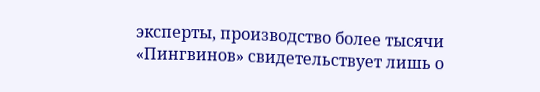эксперты, производство более тысячи «Пингвинов» свидетельствует лишь о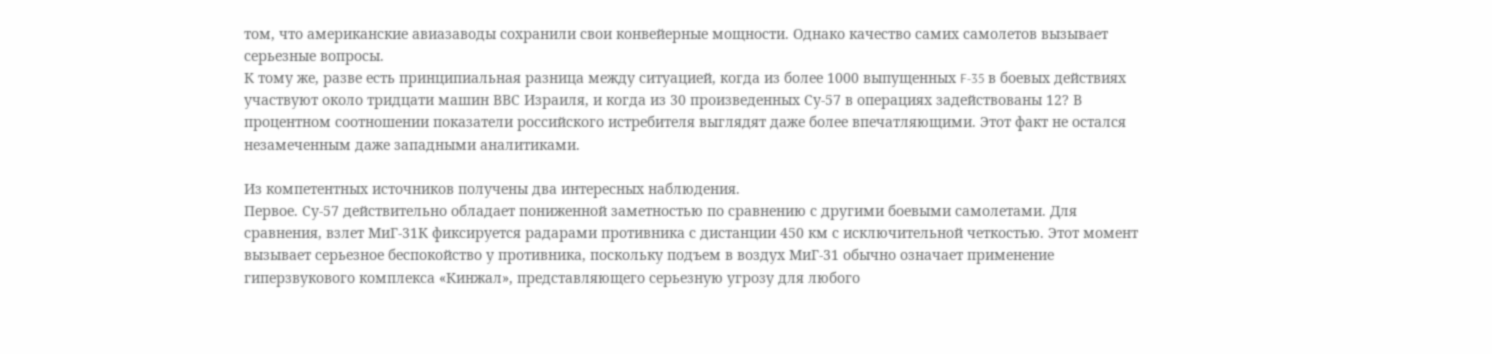том, что американские авиазаводы сохранили свои конвейерные мощности. Однако качество самих самолетов вызывает серьезные вопросы.
К тому же, разве есть принципиальная разница между ситуацией, когда из более 1000 выпущенных F-35 в боевых действиях участвуют около тридцати машин ВВС Израиля, и когда из 30 произведенных Су-57 в операциях задействованы 12? В процентном соотношении показатели российского истребителя выглядят даже более впечатляющими. Этот факт не остался незамеченным даже западными аналитиками.

Из компетентных источников получены два интересных наблюдения.
Первое. Су-57 действительно обладает пониженной заметностью по сравнению с другими боевыми самолетами. Для сравнения, взлет МиГ-31К фиксируется радарами противника с дистанции 450 км с исключительной четкостью. Этот момент вызывает серьезное беспокойство у противника, поскольку подъем в воздух МиГ-31 обычно означает применение гиперзвукового комплекса «Кинжал», представляющего серьезную угрозу для любого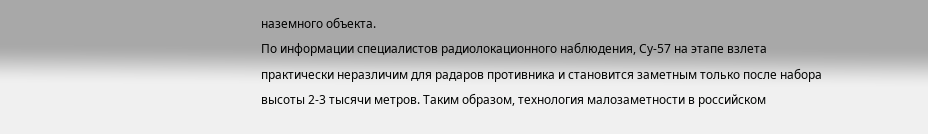наземного объекта.
По информации специалистов радиолокационного наблюдения, Су-57 на этапе взлета практически неразличим для радаров противника и становится заметным только после набора высоты 2-3 тысячи метров. Таким образом, технология малозаметности в российском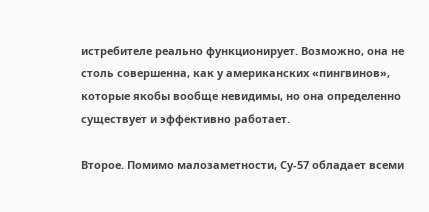истребителе реально функционирует. Возможно, она не столь совершенна, как у американских «пингвинов», которые якобы вообще невидимы, но она определенно существует и эффективно работает.

Второе. Помимо малозаметности, Су-57 обладает всеми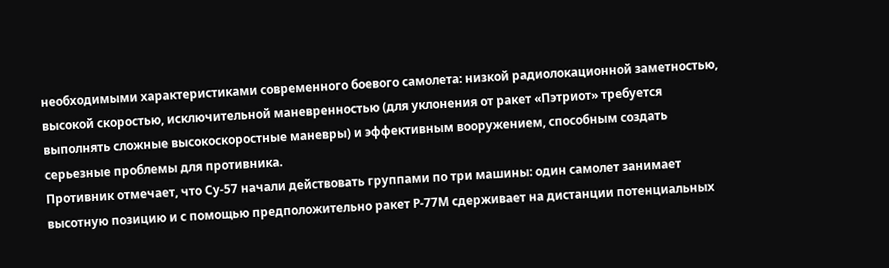необходимыми характеристиками современного боевого самолета: низкой радиолокационной заметностью, высокой скоростью, исключительной маневренностью (для уклонения от ракет «Пэтриот» требуется выполнять сложные высокоскоростные маневры) и эффективным вооружением, способным создать серьезные проблемы для противника.
Противник отмечает, что Су-57 начали действовать группами по три машины: один самолет занимает высотную позицию и с помощью предположительно ракет Р-77М сдерживает на дистанции потенциальных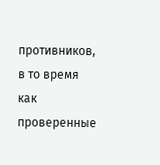противников, в то время как проверенные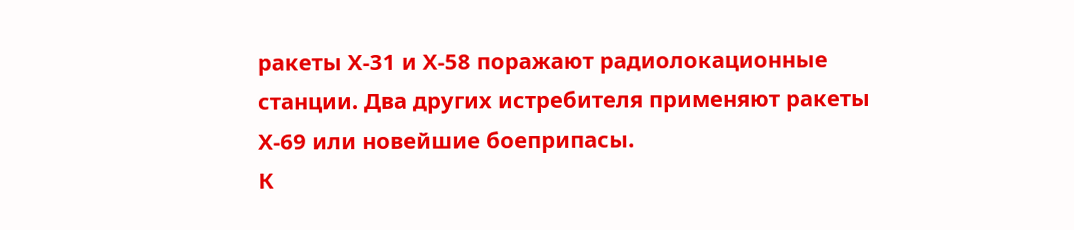ракеты Х-31 и Х-58 поражают радиолокационные станции. Два других истребителя применяют ракеты Х-69 или новейшие боеприпасы.
К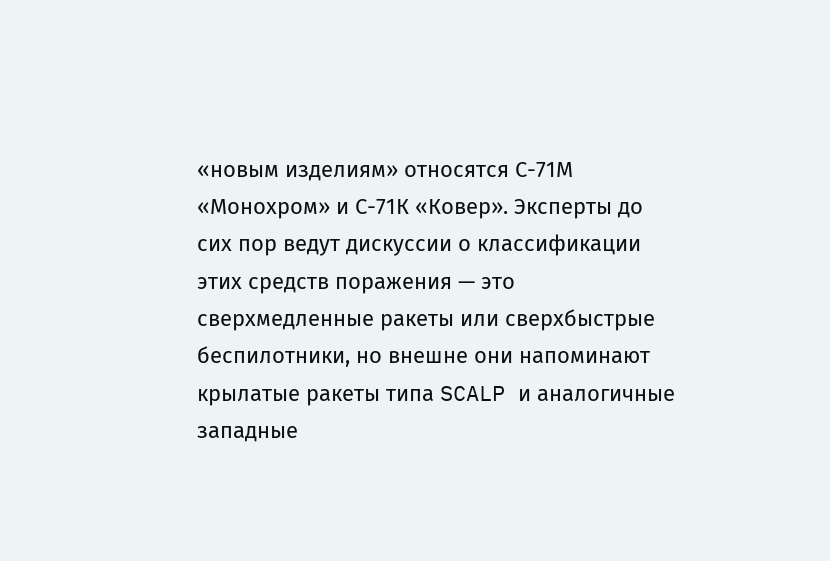«новым изделиям» относятся С-71М «Монохром» и С-71К «Ковер». Эксперты до сих пор ведут дискуссии о классификации этих средств поражения — это сверхмедленные ракеты или сверхбыстрые беспилотники, но внешне они напоминают крылатые ракеты типа SCALP и аналогичные западные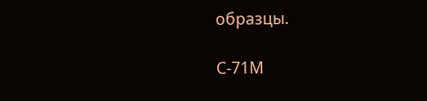образцы.

С-71М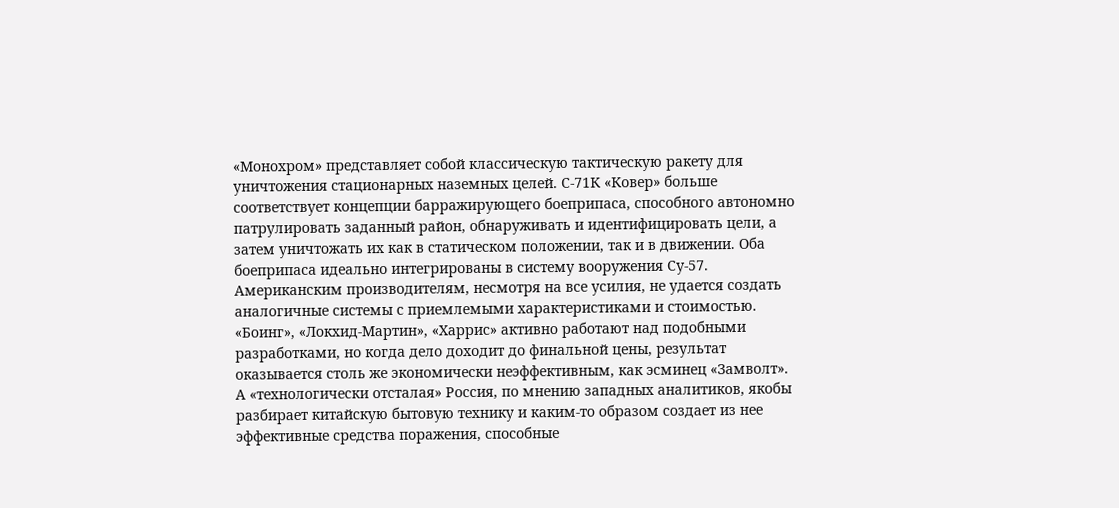«Монохром» представляет собой классическую тактическую ракету для уничтожения стационарных наземных целей. С-71К «Ковер» больше соответствует концепции барражирующего боеприпаса, способного автономно патрулировать заданный район, обнаруживать и идентифицировать цели, а затем уничтожать их как в статическом положении, так и в движении. Оба боеприпаса идеально интегрированы в систему вооружения Су-57.
Американским производителям, несмотря на все усилия, не удается создать аналогичные системы с приемлемыми характеристиками и стоимостью. «Боинг», «Локхид-Мартин», «Харрис» активно работают над подобными разработками, но когда дело доходит до финальной цены, результат оказывается столь же экономически неэффективным, как эсминец «Замволт».
А «технологически отсталая» Россия, по мнению западных аналитиков, якобы разбирает китайскую бытовую технику и каким-то образом создает из нее эффективные средства поражения, способные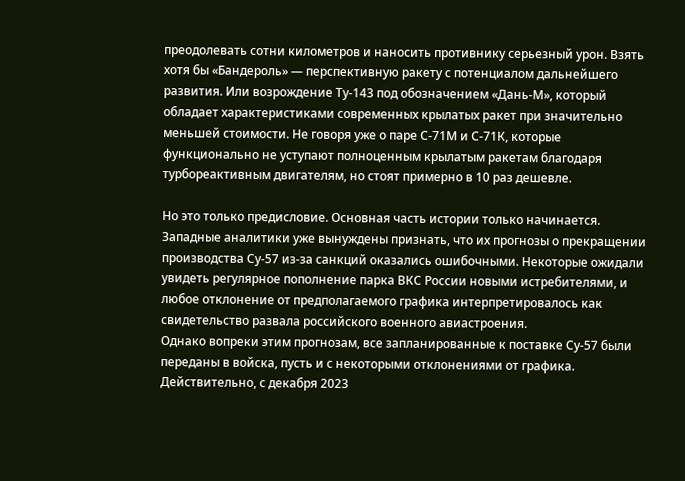преодолевать сотни километров и наносить противнику серьезный урон. Взять хотя бы «Бандероль» — перспективную ракету с потенциалом дальнейшего развития. Или возрождение Ту-143 под обозначением «Дань-М», который обладает характеристиками современных крылатых ракет при значительно меньшей стоимости. Не говоря уже о паре С-71М и С-71К, которые функционально не уступают полноценным крылатым ракетам благодаря турбореактивным двигателям, но стоят примерно в 10 раз дешевле.

Но это только предисловие. Основная часть истории только начинается.
Западные аналитики уже вынуждены признать, что их прогнозы о прекращении производства Су-57 из-за санкций оказались ошибочными. Некоторые ожидали увидеть регулярное пополнение парка ВКС России новыми истребителями, и любое отклонение от предполагаемого графика интерпретировалось как свидетельство развала российского военного авиастроения.
Однако вопреки этим прогнозам, все запланированные к поставке Су-57 были переданы в войска, пусть и с некоторыми отклонениями от графика. Действительно, с декабря 2023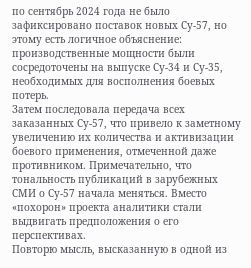по сентябрь 2024 года не было зафиксировано поставок новых Су-57, но этому есть логичное объяснение: производственные мощности были сосредоточены на выпуске Су-34 и Су-35, необходимых для восполнения боевых потерь.
Затем последовала передача всех заказанных Су-57, что привело к заметному увеличению их количества и активизации боевого применения, отмеченной даже противником. Примечательно, что тональность публикаций в зарубежных СМИ о Су-57 начала меняться. Вместо «похорон» проекта аналитики стали выдвигать предположения о его перспективах.
Повторю мысль, высказанную в одной из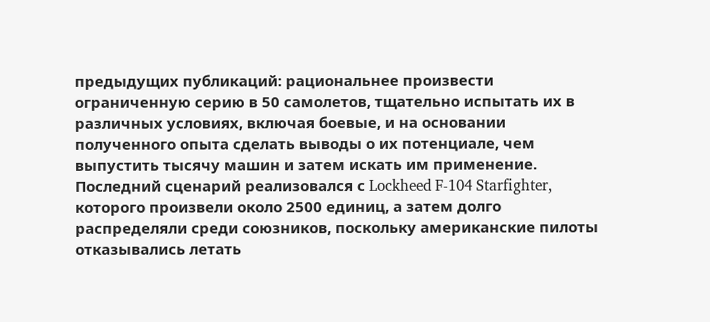предыдущих публикаций: рациональнее произвести ограниченную серию в 50 самолетов, тщательно испытать их в различных условиях, включая боевые, и на основании полученного опыта сделать выводы о их потенциале, чем выпустить тысячу машин и затем искать им применение. Последний сценарий реализовался с Lockheed F-104 Starfighter, которого произвели около 2500 единиц, а затем долго распределяли среди союзников, поскольку американские пилоты отказывались летать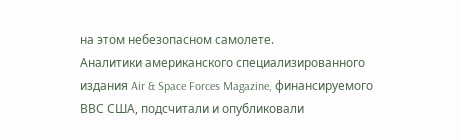на этом небезопасном самолете.
Аналитики американского специализированного издания Air & Space Forces Magazine, финансируемого ВВС США, подсчитали и опубликовали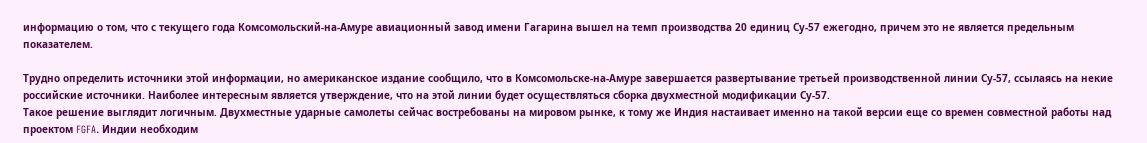информацию о том, что с текущего года Комсомольский-на-Амуре авиационный завод имени Гагарина вышел на темп производства 20 единиц Су-57 ежегодно, причем это не является предельным показателем.

Трудно определить источники этой информации, но американское издание сообщило, что в Комсомольске-на-Амуре завершается развертывание третьей производственной линии Су-57, ссылаясь на некие российские источники. Наиболее интересным является утверждение, что на этой линии будет осуществляться сборка двухместной модификации Су-57.
Такое решение выглядит логичным. Двухместные ударные самолеты сейчас востребованы на мировом рынке, к тому же Индия настаивает именно на такой версии еще со времен совместной работы над проектом FGFA. Индии необходим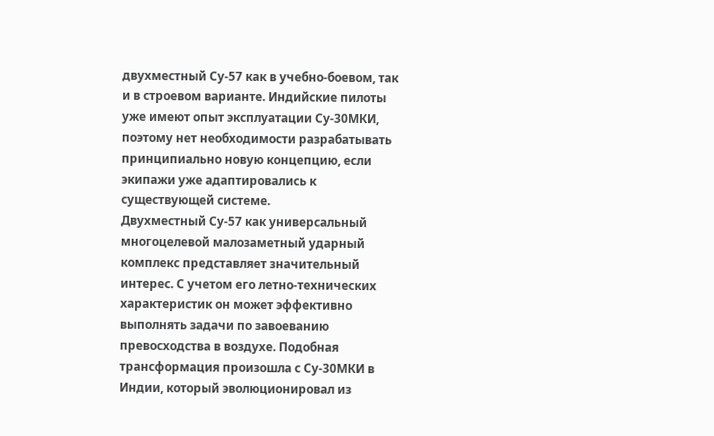двухместный Су-57 как в учебно-боевом, так и в строевом варианте. Индийские пилоты уже имеют опыт эксплуатации Су-30МКИ, поэтому нет необходимости разрабатывать принципиально новую концепцию, если экипажи уже адаптировались к существующей системе.
Двухместный Су-57 как универсальный многоцелевой малозаметный ударный комплекс представляет значительный интерес. С учетом его летно-технических характеристик он может эффективно выполнять задачи по завоеванию превосходства в воздухе. Подобная трансформация произошла с Су-30МКИ в Индии, который эволюционировал из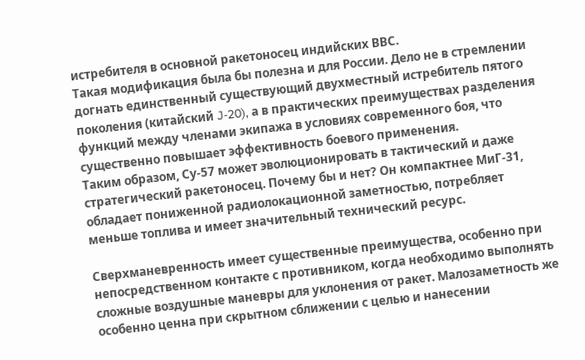истребителя в основной ракетоносец индийских ВВС.
Такая модификация была бы полезна и для России. Дело не в стремлении догнать единственный существующий двухместный истребитель пятого поколения (китайский J-20), а в практических преимуществах разделения функций между членами экипажа в условиях современного боя, что существенно повышает эффективность боевого применения.
Таким образом, Су-57 может эволюционировать в тактический и даже стратегический ракетоносец. Почему бы и нет? Он компактнее МиГ-31, обладает пониженной радиолокационной заметностью, потребляет меньше топлива и имеет значительный технический ресурс.

Сверхманевренность имеет существенные преимущества, особенно при непосредственном контакте с противником, когда необходимо выполнять сложные воздушные маневры для уклонения от ракет. Малозаметность же особенно ценна при скрытном сближении с целью и нанесении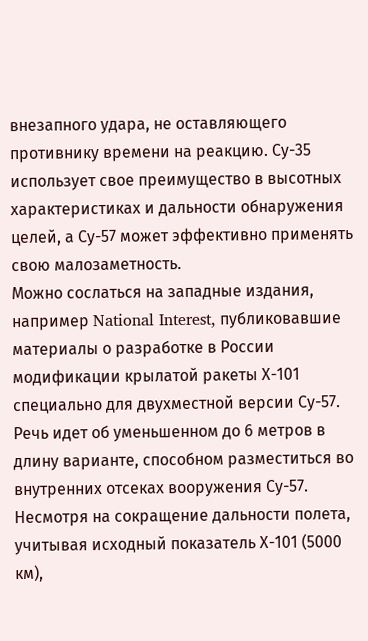внезапного удара, не оставляющего противнику времени на реакцию. Су-35 использует свое преимущество в высотных характеристиках и дальности обнаружения целей, а Су-57 может эффективно применять свою малозаметность.
Можно сослаться на западные издания, например National Interest, публиковавшие материалы о разработке в России модификации крылатой ракеты Х-101 специально для двухместной версии Су-57. Речь идет об уменьшенном до 6 метров в длину варианте, способном разместиться во внутренних отсеках вооружения Су-57. Несмотря на сокращение дальности полета, учитывая исходный показатель Х-101 (5000 км),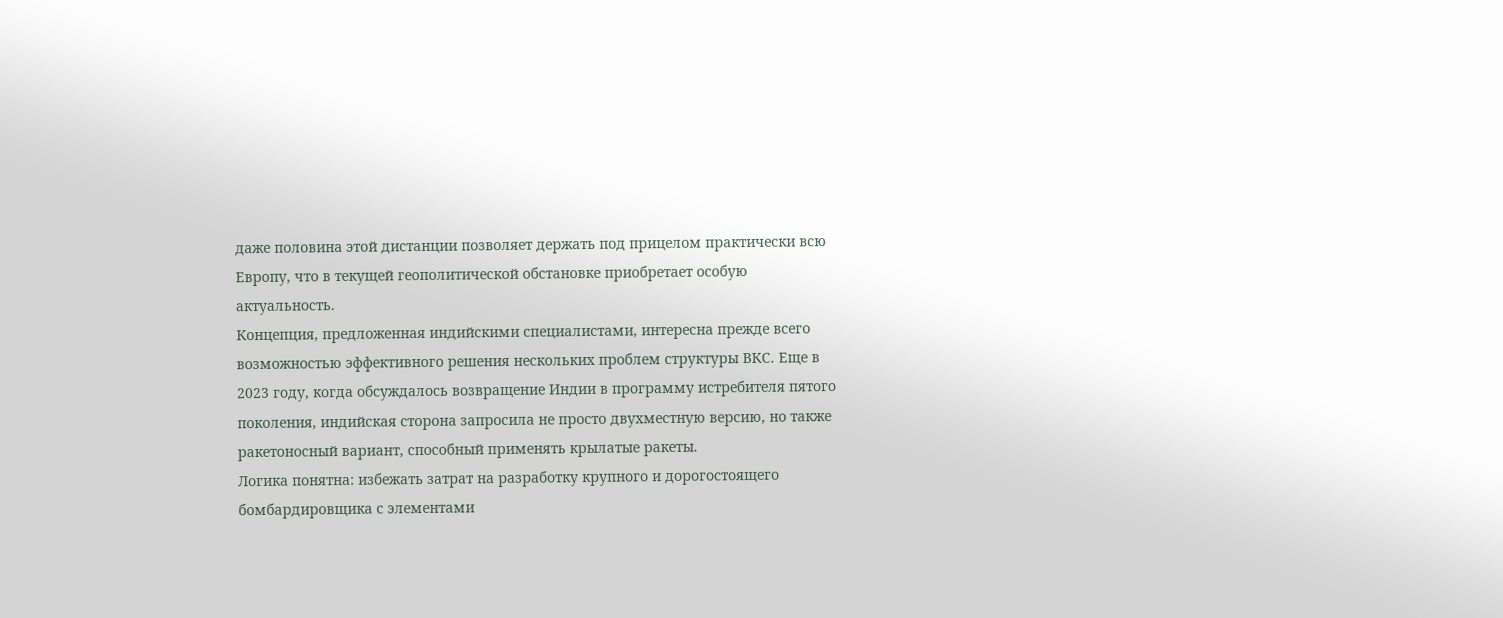даже половина этой дистанции позволяет держать под прицелом практически всю Европу, что в текущей геополитической обстановке приобретает особую актуальность.
Концепция, предложенная индийскими специалистами, интересна прежде всего возможностью эффективного решения нескольких проблем структуры ВКС. Еще в 2023 году, когда обсуждалось возвращение Индии в программу истребителя пятого поколения, индийская сторона запросила не просто двухместную версию, но также ракетоносный вариант, способный применять крылатые ракеты.
Логика понятна: избежать затрат на разработку крупного и дорогостоящего бомбардировщика с элементами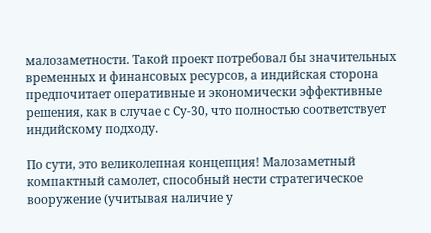малозаметности. Такой проект потребовал бы значительных временных и финансовых ресурсов, а индийская сторона предпочитает оперативные и экономически эффективные решения, как в случае с Су-30, что полностью соответствует индийскому подходу.

По сути, это великолепная концепция! Малозаметный компактный самолет, способный нести стратегическое вооружение (учитывая наличие у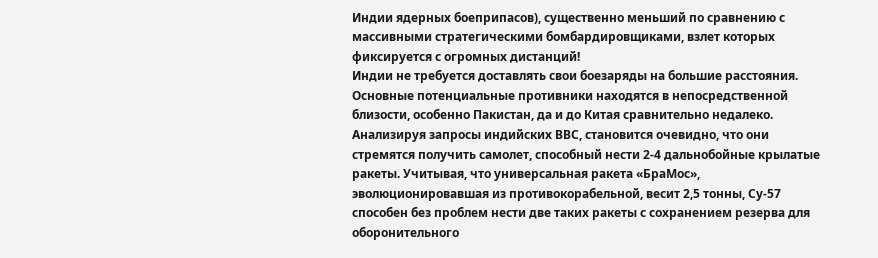Индии ядерных боеприпасов), существенно меньший по сравнению с массивными стратегическими бомбардировщиками, взлет которых фиксируется с огромных дистанций!
Индии не требуется доставлять свои боезаряды на большие расстояния. Основные потенциальные противники находятся в непосредственной близости, особенно Пакистан, да и до Китая сравнительно недалеко.
Анализируя запросы индийских ВВС, становится очевидно, что они стремятся получить самолет, способный нести 2-4 дальнобойные крылатые ракеты. Учитывая, что универсальная ракета «БраМос», эволюционировавшая из противокорабельной, весит 2,5 тонны, Су-57 способен без проблем нести две таких ракеты с сохранением резерва для оборонительного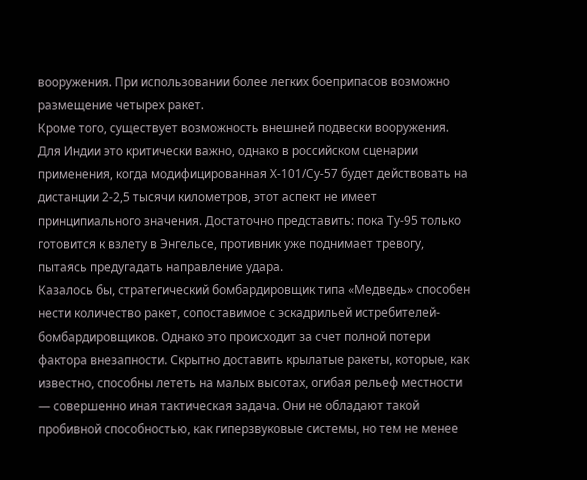вооружения. При использовании более легких боеприпасов возможно размещение четырех ракет.
Кроме того, существует возможность внешней подвески вооружения. Для Индии это критически важно, однако в российском сценарии применения, когда модифицированная Х-101/Су-57 будет действовать на дистанции 2-2,5 тысячи километров, этот аспект не имеет принципиального значения. Достаточно представить: пока Ту-95 только готовится к взлету в Энгельсе, противник уже поднимает тревогу, пытаясь предугадать направление удара.
Казалось бы, стратегический бомбардировщик типа «Медведь» способен нести количество ракет, сопоставимое с эскадрильей истребителей-бомбардировщиков. Однако это происходит за счет полной потери фактора внезапности. Скрытно доставить крылатые ракеты, которые, как известно, способны лететь на малых высотах, огибая рельеф местности — совершенно иная тактическая задача. Они не обладают такой пробивной способностью, как гиперзвуковые системы, но тем не менее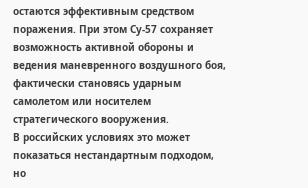остаются эффективным средством поражения. При этом Су-57 сохраняет возможность активной обороны и ведения маневренного воздушного боя, фактически становясь ударным самолетом или носителем стратегического вооружения.
В российских условиях это может показаться нестандартным подходом, но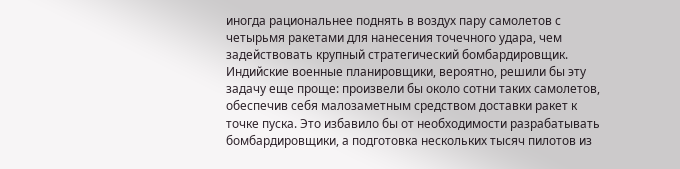иногда рациональнее поднять в воздух пару самолетов с четырьмя ракетами для нанесения точечного удара, чем задействовать крупный стратегический бомбардировщик.
Индийские военные планировщики, вероятно, решили бы эту задачу еще проще: произвели бы около сотни таких самолетов, обеспечив себя малозаметным средством доставки ракет к точке пуска. Это избавило бы от необходимости разрабатывать бомбардировщики, а подготовка нескольких тысяч пилотов из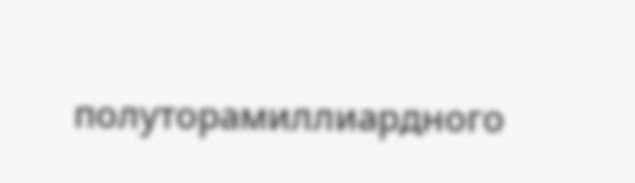полуторамиллиардного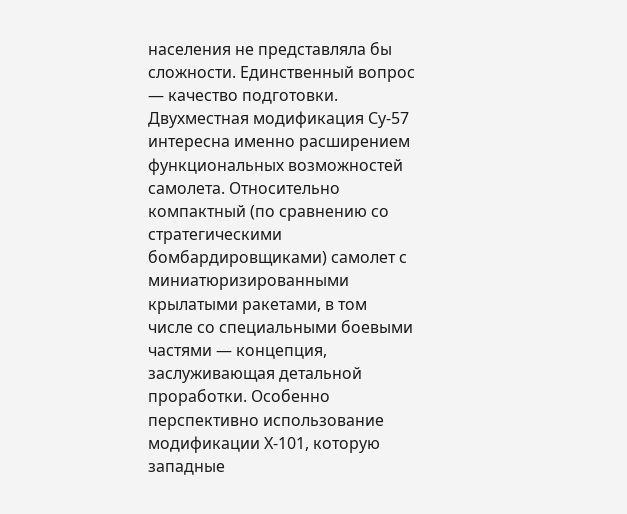населения не представляла бы сложности. Единственный вопрос — качество подготовки.
Двухместная модификация Су-57 интересна именно расширением функциональных возможностей самолета. Относительно компактный (по сравнению со стратегическими бомбардировщиками) самолет с миниатюризированными крылатыми ракетами, в том числе со специальными боевыми частями — концепция, заслуживающая детальной проработки. Особенно перспективно использование модификации Х-101, которую западные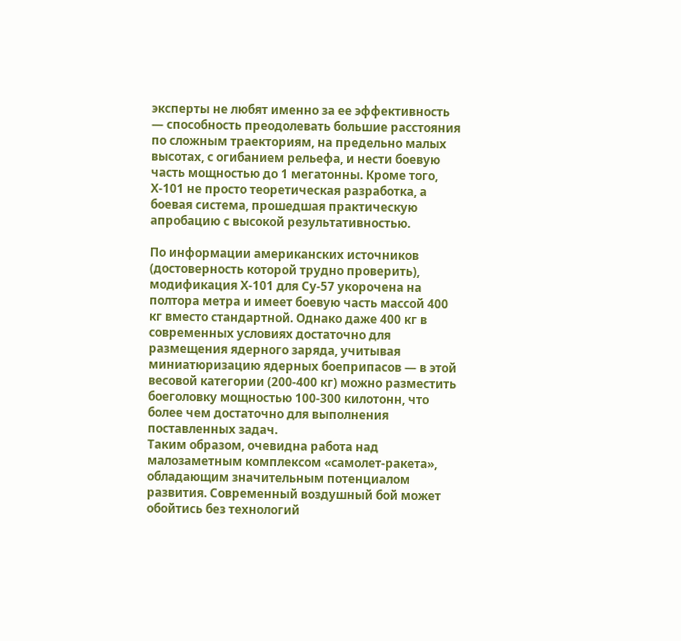эксперты не любят именно за ее эффективность — способность преодолевать большие расстояния по сложным траекториям, на предельно малых высотах, с огибанием рельефа, и нести боевую часть мощностью до 1 мегатонны. Кроме того, Х-101 не просто теоретическая разработка, а боевая система, прошедшая практическую апробацию с высокой результативностью.

По информации американских источников (достоверность которой трудно проверить), модификация Х-101 для Су-57 укорочена на полтора метра и имеет боевую часть массой 400 кг вместо стандартной. Однако даже 400 кг в современных условиях достаточно для размещения ядерного заряда, учитывая миниатюризацию ядерных боеприпасов — в этой весовой категории (200-400 кг) можно разместить боеголовку мощностью 100-300 килотонн, что более чем достаточно для выполнения поставленных задач.
Таким образом, очевидна работа над малозаметным комплексом «самолет-ракета», обладающим значительным потенциалом развития. Современный воздушный бой может обойтись без технологий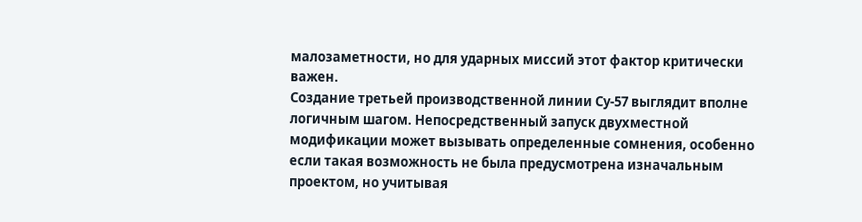малозаметности, но для ударных миссий этот фактор критически важен.
Создание третьей производственной линии Су-57 выглядит вполне логичным шагом. Непосредственный запуск двухместной модификации может вызывать определенные сомнения, особенно если такая возможность не была предусмотрена изначальным проектом, но учитывая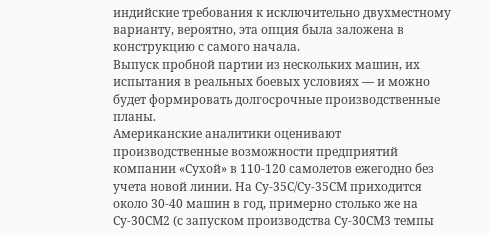индийские требования к исключительно двухместному варианту, вероятно, эта опция была заложена в конструкцию с самого начала.
Выпуск пробной партии из нескольких машин, их испытания в реальных боевых условиях — и можно будет формировать долгосрочные производственные планы.
Американские аналитики оценивают производственные возможности предприятий компании «Сухой» в 110-120 самолетов ежегодно без учета новой линии. На Су-35С/Су-35СМ приходится около 30-40 машин в год, примерно столько же на Су-30СМ2 (с запуском производства Су-30СМ3 темпы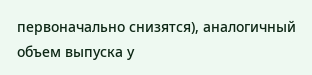первоначально снизятся), аналогичный объем выпуска у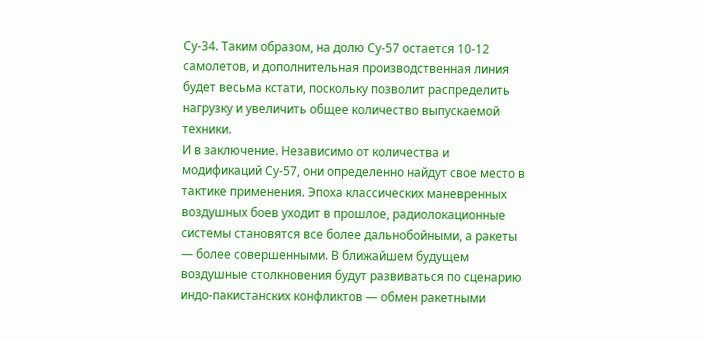Су-34. Таким образом, на долю Су-57 остается 10-12 самолетов, и дополнительная производственная линия будет весьма кстати, поскольку позволит распределить нагрузку и увеличить общее количество выпускаемой техники.
И в заключение. Независимо от количества и модификаций Су-57, они определенно найдут свое место в тактике применения. Эпоха классических маневренных воздушных боев уходит в прошлое, радиолокационные системы становятся все более дальнобойными, а ракеты — более совершенными. В ближайшем будущем воздушные столкновения будут развиваться по сценарию индо-пакистанских конфликтов — обмен ракетными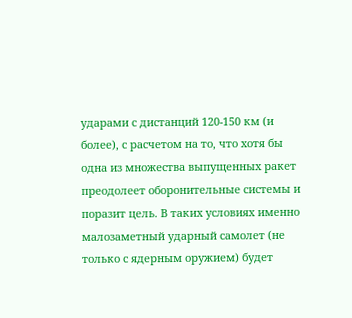ударами с дистанций 120-150 км (и более), с расчетом на то, что хотя бы одна из множества выпущенных ракет преодолеет оборонительные системы и поразит цель. В таких условиях именно малозаметный ударный самолет (не только с ядерным оружием) будет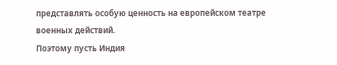представлять особую ценность на европейском театре военных действий.
Поэтому пусть Индия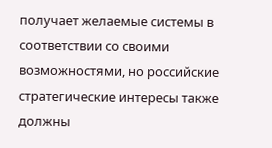получает желаемые системы в соответствии со своими возможностями, но российские стратегические интересы также должны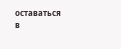оставаться в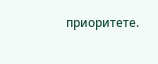приоритете.